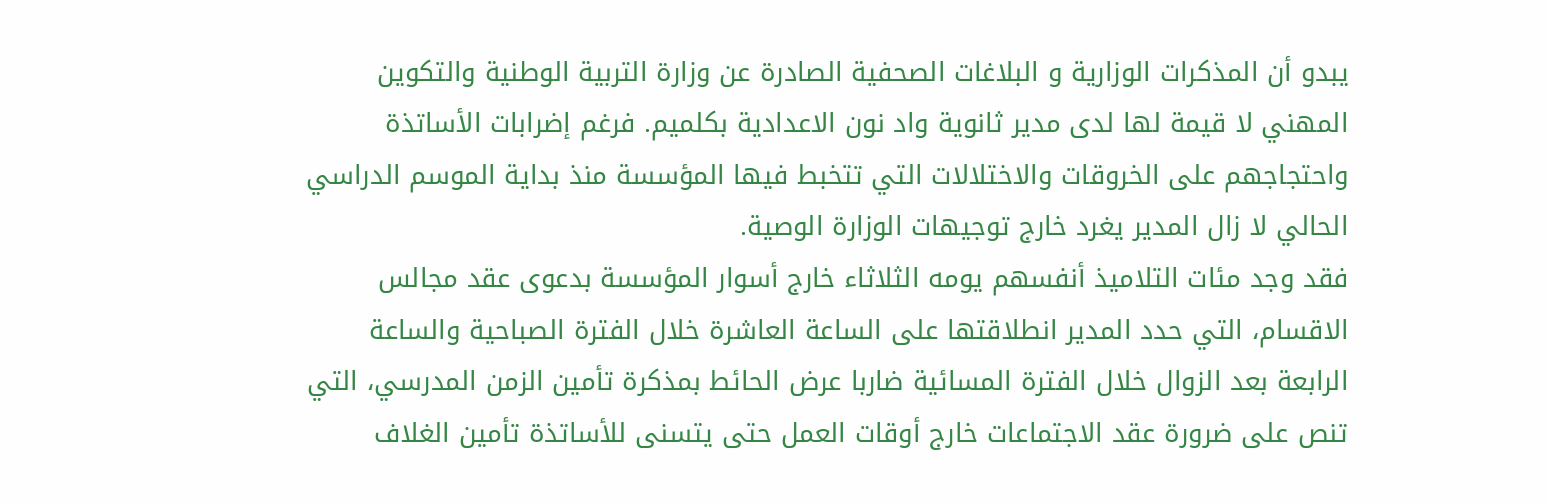يبدو أن المذكرات الوزارية و البلاغات الصحفية الصادرة عن وزارة التربية الوطنية والتكوين المهني لا قيمة لها لدى مدير ثانوية واد نون الاعدادية بكلميم. فرغم إضرابات الأساتذة واحتجاجهم على الخروقات والاختلالات التي تتخبط فيها المؤسسة منذ بداية الموسم الدراسي الحالي لا زال المدير يغرد خارج توجيهات الوزارة الوصية.
فقد وجد مئات التلاميذ أنفسهم يومه الثلاثاء خارج أسوار المؤسسة بدعوى عقد مجالس الاقسام، التي حدد المدير انطلاقتها على الساعة العاشرة خلال الفترة الصباحية والساعة الرابعة بعد الزوال خلال الفترة المسائية ضاربا عرض الحائط بمذكرة تأمين الزمن المدرسي، التي تنص على ضرورة عقد الاجتماعات خارج أوقات العمل حتى يتسنى للأساتذة تأمين الغلاف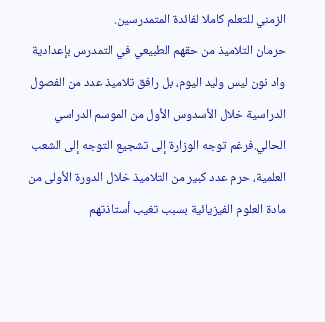الزمني للتعلم كاملا لفائدة المتمدرسين.
حرمان التلاميذ من حقهم الطبيعي في التمدرس بإعدادية واد نون ليس وليد اليوم، بل رافق تلاميذ عدد من الفصول الدراسية خلال الأسدوس الأول من الموسم الدراسي الحالي.فرغم توجه الوزارة إلى تشجيع التوجه إلى الشعب العلمية، حرم عدد كبير من التلاميذ خلال الدورة الأولى من مادة العلوم الفيزيائية بسبب تغيب أستاذتهم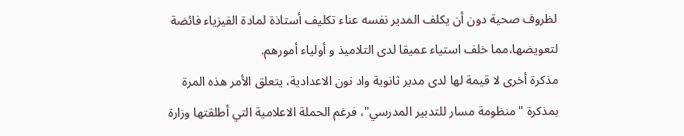لظروف صحية دون أن يكلف المدير نفسه عناء تكليف أستاذة لمادة الفيزياء فائضة لتعويضها،مما خلف استياء عميقا لدى التلاميذ و أولياء أمورهم.
مذكرة أخرى لا قيمة لها لدى مدير ثانوية واد نون الاعدادية، يتعلق الأمر هذه المرة بمذكرة "منظومة مسار للتدبير المدرسي"، فرغم الحملة الاعلامية التي أطلقتها وزارة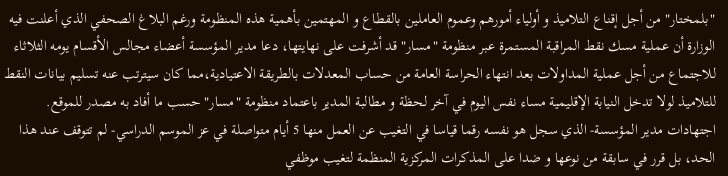"بلمختار" من أجل إقناع التلاميذ و أولياء أمورهم وعموم العاملين بالقطاع و المهتمين بأهمية هذه المنظومة ورغم البلاغ الصحفي الذي أعلنت فيه الوزارة أن عملية مسك نقط المراقبة المستمرة عبر منظومة "مسار" قد أشرفت على نهايتها، دعا مدير المؤسسة أعضاء مجالس الأقسام يومه الثلاثاء للاجتماع من أجل عملية المداولات بعد انتهاء الحراسة العامة من حساب المعدلات بالطريقة الاعتيادية،مما كان سيترتب عنه تسليم بيانات النقط للتلاميذ لولا تدخل النيابة الإقليمية مساء نفس اليوم في آخر لحظة و مطالبة المدير باعتماد منظومة "مسار" حسب ما أفاد به مصدر للموقع.
اجتهادات مدير المؤسسة- الذي سجل هو نفسه رقما قياسا في التغيب عن العمل منها 5 أيام متواصلة في عز الموسم الدراسي- لم تتوقف عند هذا الحد، بل قرر في سابقة من نوعها و ضدا على المذكرات المركزية المنظمة لتغيب موظفي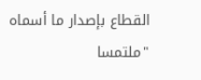القطاع بإصدار ما أسماه "ملتمسا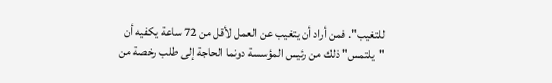للتغيب". فمن أراد أن يتغيب عن العمل لأقل من 72 ساعة يكفيه أن "يلتمس" ذلك من رئيس المؤسسة دونما الحاجة إلى طلب رخصة من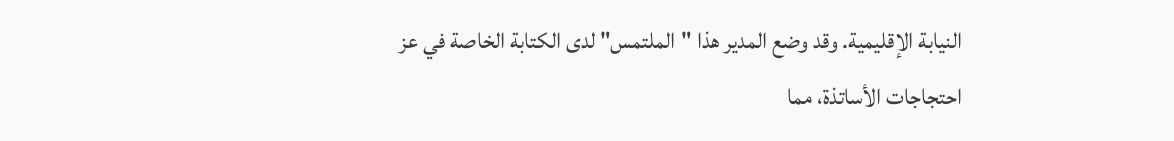النيابة الإقليمية. وقد وضع المدير هذا "الملتمس" لدى الكتابة الخاصة في عز احتجاجات الأساتذة، مما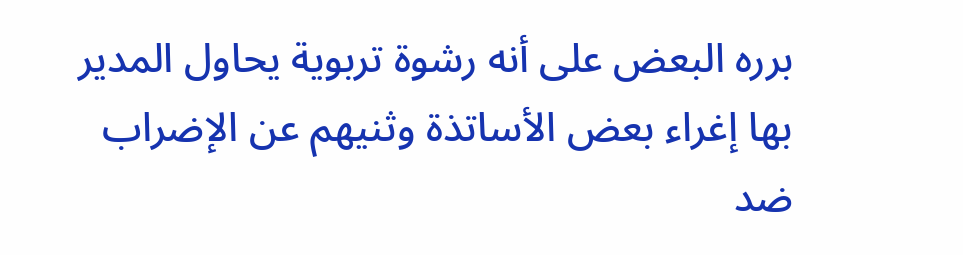برره البعض على أنه رشوة تربوية يحاول المدير بها إغراء بعض الأساتذة وثنيهم عن الإضراب ضد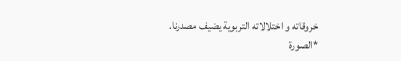خروقاته و اختلالاته التربوية يضيف مصدرنا.
*الصورة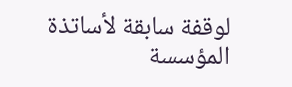لوقفة سابقة لأساتذة المؤسسة